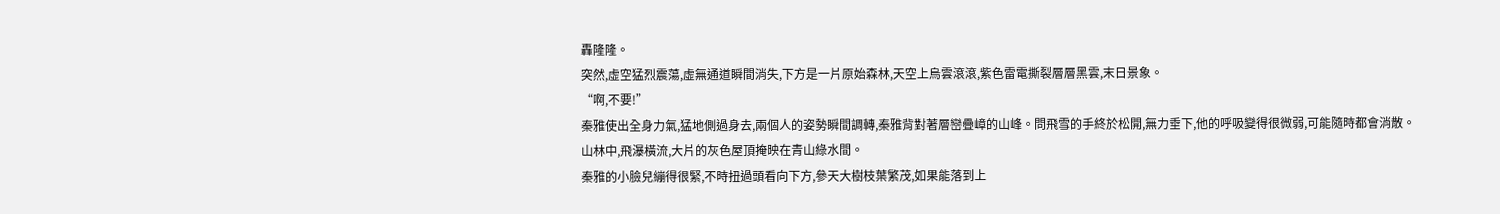轟隆隆。
突然,虛空猛烈震蕩,虛無通道瞬間消失,下方是一片原始森林,天空上烏雲滾滾,紫色雷電撕裂層層黑雲,末日景象。
“啊,不要!”
秦雅使出全身力氣,猛地側過身去,兩個人的姿勢瞬間調轉,秦雅背對著層巒疊嶂的山峰。問飛雪的手終於松開,無力垂下,他的呼吸變得很微弱,可能隨時都會消散。
山林中,飛瀑橫流,大片的灰色屋頂掩映在青山綠水間。
秦雅的小臉兒繃得很緊,不時扭過頭看向下方,參天大樹枝葉繁茂,如果能落到上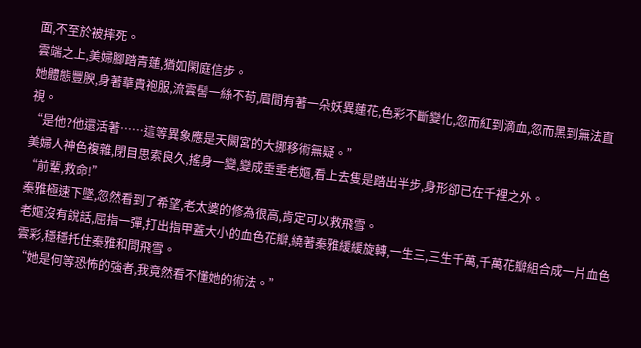面,不至於被摔死。
雲端之上,美婦腳踏青蓮,猶如閑庭信步。
她體態豐腴,身著華貴袍服,流雲髻一絲不苟,眉間有著一朵妖異蓮花,色彩不斷變化,忽而紅到滴血,忽而黑到無法直視。
“是他?他還活著……這等異象應是天闕宮的大挪移術無疑。”
美婦人神色複雜,閉目思索良久,搖身一變,變成垂垂老嫗,看上去隻是踏出半步,身形卻已在千裡之外。
“前輩,救命!”
秦雅極速下墜,忽然看到了希望,老太婆的修為很高,肯定可以救飛雪。
老嫗沒有說話,屈指一彈,打出指甲蓋大小的血色花瓣,繞著秦雅緩緩旋轉,一生三,三生千萬,千萬花瓣組合成一片血色雲彩,穩穩托住秦雅和問飛雪。
“她是何等恐怖的強者,我竟然看不懂她的術法。”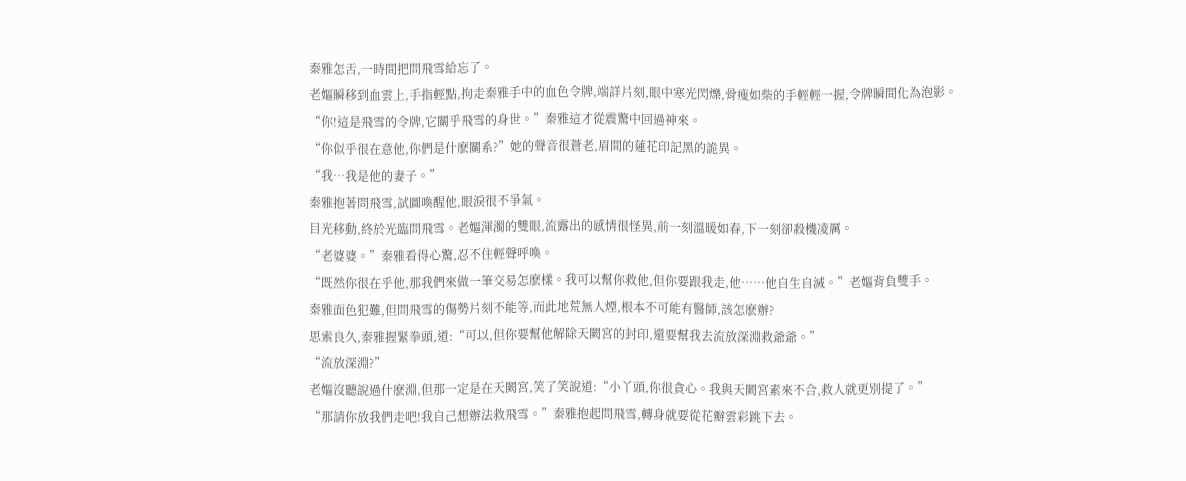秦雅怎舌,一時間把問飛雪給忘了。
老嫗瞬移到血雲上,手指輕點,拘走秦雅手中的血色令牌,端詳片刻,眼中寒光閃爍,骨瘦如柴的手輕輕一握,令牌瞬間化為泡影。
“你!這是飛雪的令牌,它關乎飛雪的身世。”秦雅這才從震驚中回過神來。
“你似乎很在意他,你們是什麽關系?”她的聲音很蒼老,眉間的蓮花印記黑的詭異。
“我…我是他的妻子。”
秦雅抱著問飛雪,試圖喚醒他,眼淚很不爭氣。
目光移動,終於光臨問飛雪。老嫗渾濁的雙眼,流露出的感情很怪異,前一刻溫暖如春,下一刻卻殺機凌厲。
“老婆婆。”秦雅看得心驚,忍不住輕聲呼喚。
“既然你很在乎他,那我們來做一筆交易怎麽樣。我可以幫你救他,但你要跟我走,他……他自生自滅。”老嫗背負雙手。
秦雅面色犯難,但問飛雪的傷勢片刻不能等,而此地荒無人煙,根本不可能有醫師,該怎麽辦?
思索良久,秦雅握緊拳頭,道:“可以,但你要幫他解除天闕宮的封印,還要幫我去流放深淵救爺爺。”
“流放深淵?”
老嫗沒聽說過什麽淵,但那一定是在天闕宮,笑了笑說道:“小丫頭,你很貪心。我與天闕宮素來不合,救人就更別提了。”
“那請你放我們走吧!我自己想辦法救飛雪。”秦雅抱起問飛雪,轉身就要從花瓣雲彩跳下去。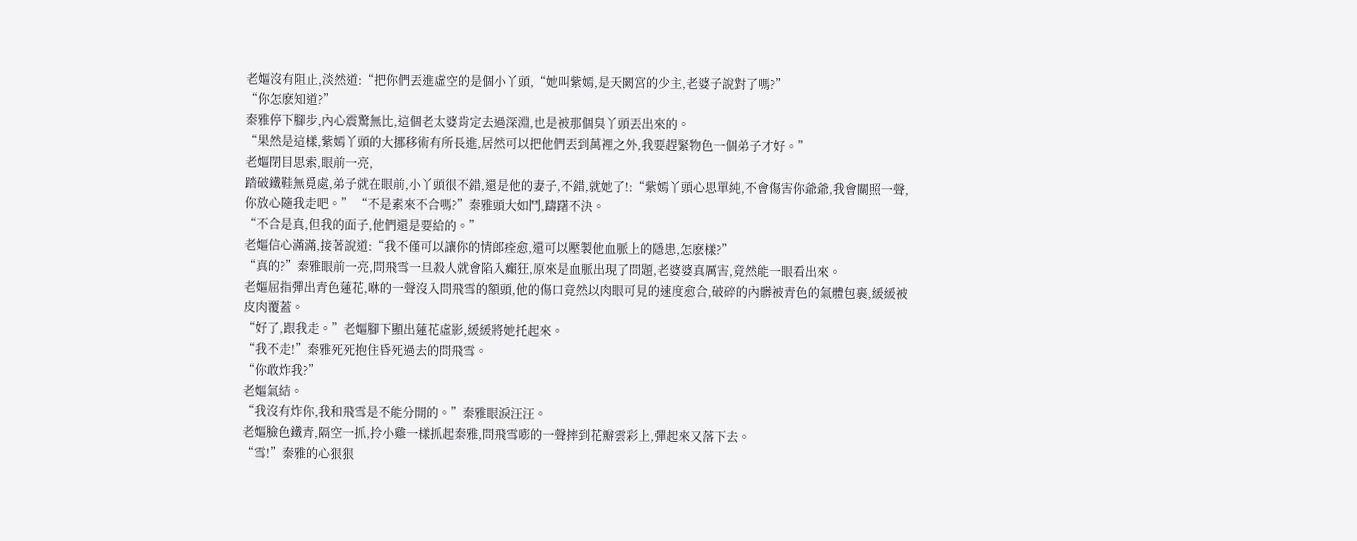老嫗沒有阻止,淡然道:“把你們丟進虛空的是個小丫頭,“她叫紫嫣,是天闕宮的少主,老婆子說對了嗎?”
“你怎麽知道?”
秦雅停下腳步,內心震驚無比,這個老太婆肯定去過深淵,也是被那個臭丫頭丟出來的。
“果然是這樣,紫嫣丫頭的大挪移術有所長進,居然可以把他們丟到萬裡之外,我要趕緊物色一個弟子才好。”
老嫗閉目思索,眼前一亮,
踏破鐵鞋無覓處,弟子就在眼前,小丫頭很不錯,還是他的妻子,不錯,就她了!:“紫嫣丫頭心思單純,不會傷害你爺爺,我會關照一聲,你放心隨我走吧。” “不是素來不合嗎?”秦雅頭大如鬥,躊躇不決。
“不合是真,但我的面子,他們還是要給的。”
老嫗信心滿滿,接著說道:“我不僅可以讓你的情郎痊愈,還可以壓製他血脈上的隱患,怎麽樣?”
“真的?”秦雅眼前一亮,問飛雪一旦殺人就會陷入癲狂,原來是血脈出現了問題,老婆婆真厲害,竟然能一眼看出來。
老嫗屈指彈出青色蓮花,咻的一聲沒入問飛雪的額頭,他的傷口竟然以肉眼可見的速度愈合,破碎的內髒被青色的氣體包裹,緩緩被皮肉覆蓋。
“好了,跟我走。”老嫗腳下顯出蓮花虛影,緩緩將她托起來。
“我不走!”秦雅死死抱住昏死過去的問飛雪。
“你敢炸我?”
老嫗氣結。
“我沒有炸你,我和飛雪是不能分開的。”秦雅眼淚汪汪。
老嫗臉色鐵青,隔空一抓,拎小雞一樣抓起秦雅,問飛雪嘭的一聲摔到花瓣雲彩上,彈起來又落下去。
“雪!”秦雅的心狠狠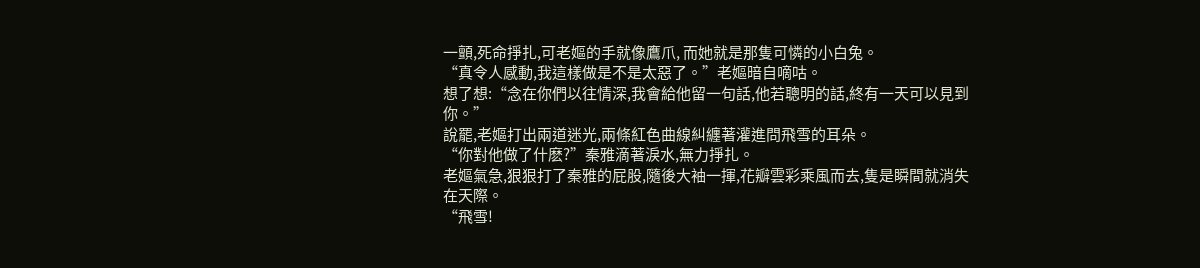一顫,死命掙扎,可老嫗的手就像鷹爪, 而她就是那隻可憐的小白兔。
“真令人感動,我這樣做是不是太惡了。”老嫗暗自嘀咕。
想了想:“念在你們以往情深,我會給他留一句話,他若聰明的話,終有一天可以見到你。”
說罷,老嫗打出兩道迷光,兩條紅色曲線糾纏著灌進問飛雪的耳朵。
“你對他做了什麽?”秦雅滴著淚水,無力掙扎。
老嫗氣急,狠狠打了秦雅的屁股,隨後大袖一揮,花瓣雲彩乘風而去,隻是瞬間就消失在天際。
“飛雪!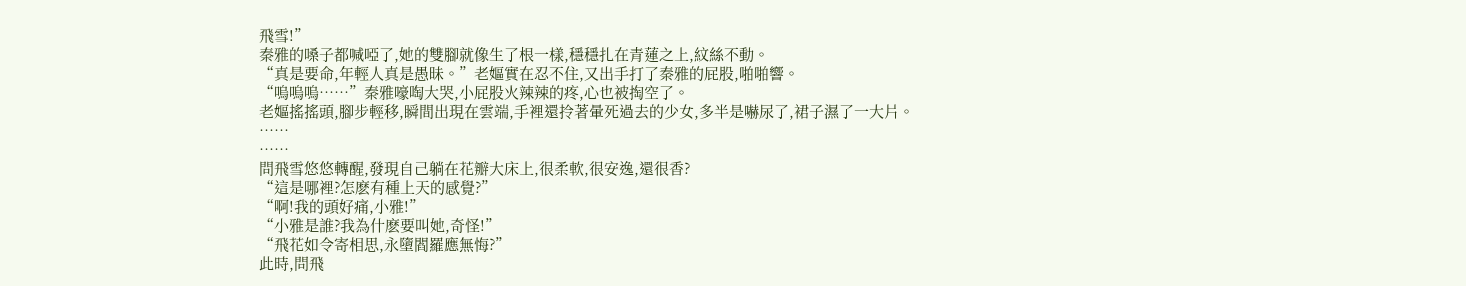飛雪!”
秦雅的嗓子都喊啞了,她的雙腳就像生了根一樣,穩穩扎在青蓮之上,紋絲不動。
“真是要命,年輕人真是愚昧。”老嫗實在忍不住,又出手打了秦雅的屁股,啪啪響。
“嗚嗚嗚……”秦雅嚎啕大哭,小屁股火辣辣的疼,心也被掏空了。
老嫗搖搖頭,腳步輕移,瞬間出現在雲端,手裡還拎著暈死過去的少女,多半是嚇尿了,裙子濕了一大片。
……
……
問飛雪悠悠轉醒,發現自己躺在花瓣大床上,很柔軟,很安逸,還很香?
“這是哪裡?怎麽有種上天的感覺?”
“啊!我的頭好痛,小雅!”
“小雅是誰?我為什麽要叫她,奇怪!”
“飛花如令寄相思,永墮閻羅應無悔?”
此時,問飛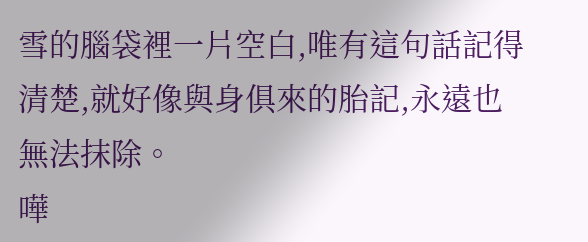雪的腦袋裡一片空白,唯有這句話記得清楚,就好像與身俱來的胎記,永遠也無法抹除。
嘩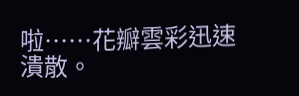啦……花瓣雲彩迅速潰散。